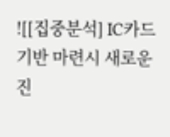![[집중분석] IC카드 기반 마련시 새로운 진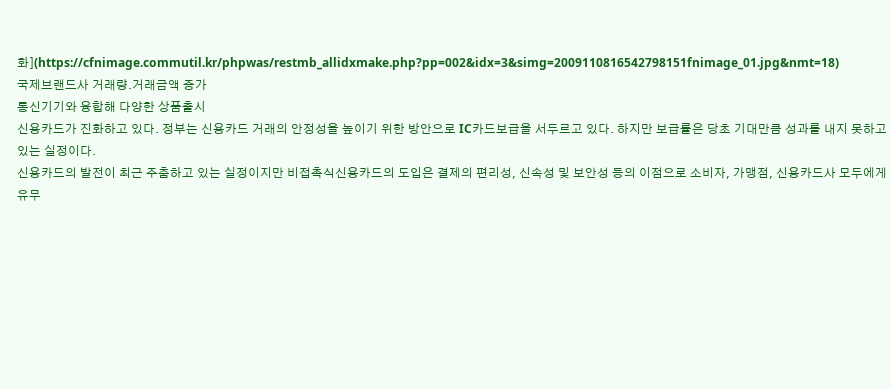화](https://cfnimage.commutil.kr/phpwas/restmb_allidxmake.php?pp=002&idx=3&simg=2009110816542798151fnimage_01.jpg&nmt=18)
국제브랜드사 거래량.거래금액 증가
통신기기와 융합해 다양한 상품출시
신용카드가 진화하고 있다. 정부는 신용카드 거래의 안정성을 높이기 위한 방안으로 IC카드보급을 서두르고 있다. 하지만 보급률은 당초 기대만큼 성과를 내지 못하고 있는 실정이다.
신용카드의 발전이 최근 주춤하고 있는 실정이지만 비접촉식신용카드의 도입은 결제의 편리성, 신속성 및 보안성 등의 이점으로 소비자, 가맹점, 신용카드사 모두에게 유무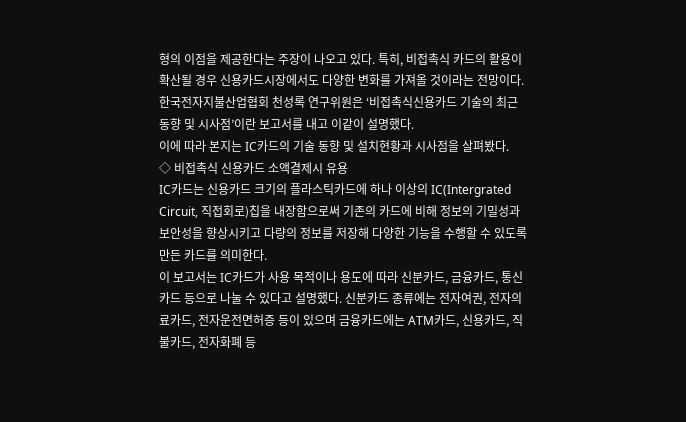형의 이점을 제공한다는 주장이 나오고 있다. 특히, 비접촉식 카드의 활용이 확산될 경우 신용카드시장에서도 다양한 변화를 가져올 것이라는 전망이다.
한국전자지불산업협회 천성록 연구위원은 ‘비접촉식신용카드 기술의 최근 동향 및 시사점’이란 보고서를 내고 이같이 설명했다.
이에 따라 본지는 IC카드의 기술 동향 및 설치현황과 시사점을 살펴봤다.
◇ 비접촉식 신용카드 소액결제시 유용
IC카드는 신용카드 크기의 플라스틱카드에 하나 이상의 IC(Intergrated Circuit, 직접회로)칩을 내장함으로써 기존의 카드에 비해 정보의 기밀성과 보안성을 향상시키고 다량의 정보를 저장해 다양한 기능을 수행할 수 있도록 만든 카드를 의미한다.
이 보고서는 IC카드가 사용 목적이나 용도에 따라 신분카드, 금융카드, 통신카드 등으로 나눌 수 있다고 설명했다. 신분카드 종류에는 전자여권, 전자의료카드, 전자운전면허증 등이 있으며 금융카드에는 ATM카드, 신용카드, 직불카드, 전자화폐 등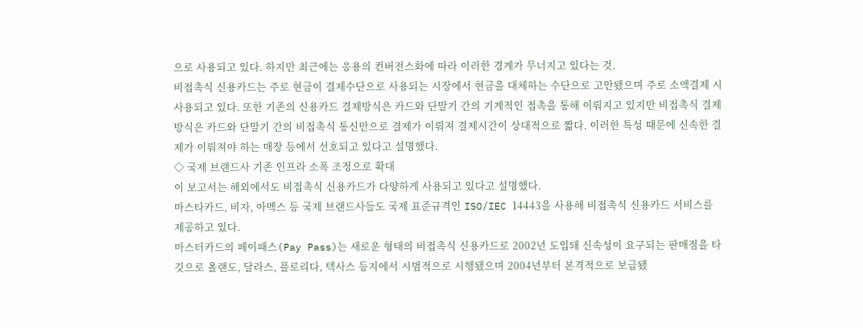으로 사용되고 있다. 하지만 최근에는 응용의 컨버전스화에 따라 이러한 경계가 무너지고 있다는 것.
비접촉식 신용카드는 주로 현금이 결제수단으로 사용되는 시장에서 현금을 대체하는 수단으로 고안됐으며 주로 소액결제 시 사용되고 있다. 또한 기존의 신용카드 결제방식은 카드와 단말기 간의 기계적인 접촉을 통해 이뤄지고 있지만 비접촉식 결제방식은 카드와 단말기 간의 비접촉식 통신만으로 결제가 이뤄져 결제시간이 상대적으로 짧다. 이러한 특성 때문에 신속한 결제가 이뤄져야 하는 매장 등에서 선호되고 있다고 설명했다.
◇ 국제 브랜드사 기존 인프라 소폭 조정으로 확대
이 보고서는 해외에서도 비접촉식 신용카드가 다양하게 사용되고 있다고 설명했다.
마스타카드, 비자, 아멕스 등 국제 브랜드사들도 국제 표준규격인 ISO/IEC 14443을 사용해 비접촉식 신용카드 서비스를 제공하고 있다.
마스터카드의 페이패스(Pay Pass)는 새로운 형태의 비접촉식 신용카드로 2002년 도입돼 신속성이 요구되는 판매점을 타깃으로 올랜도, 달라스, 플로리다, 텍사스 등지에서 시범적으로 시행됐으며 2004년부터 본격적으로 보급됐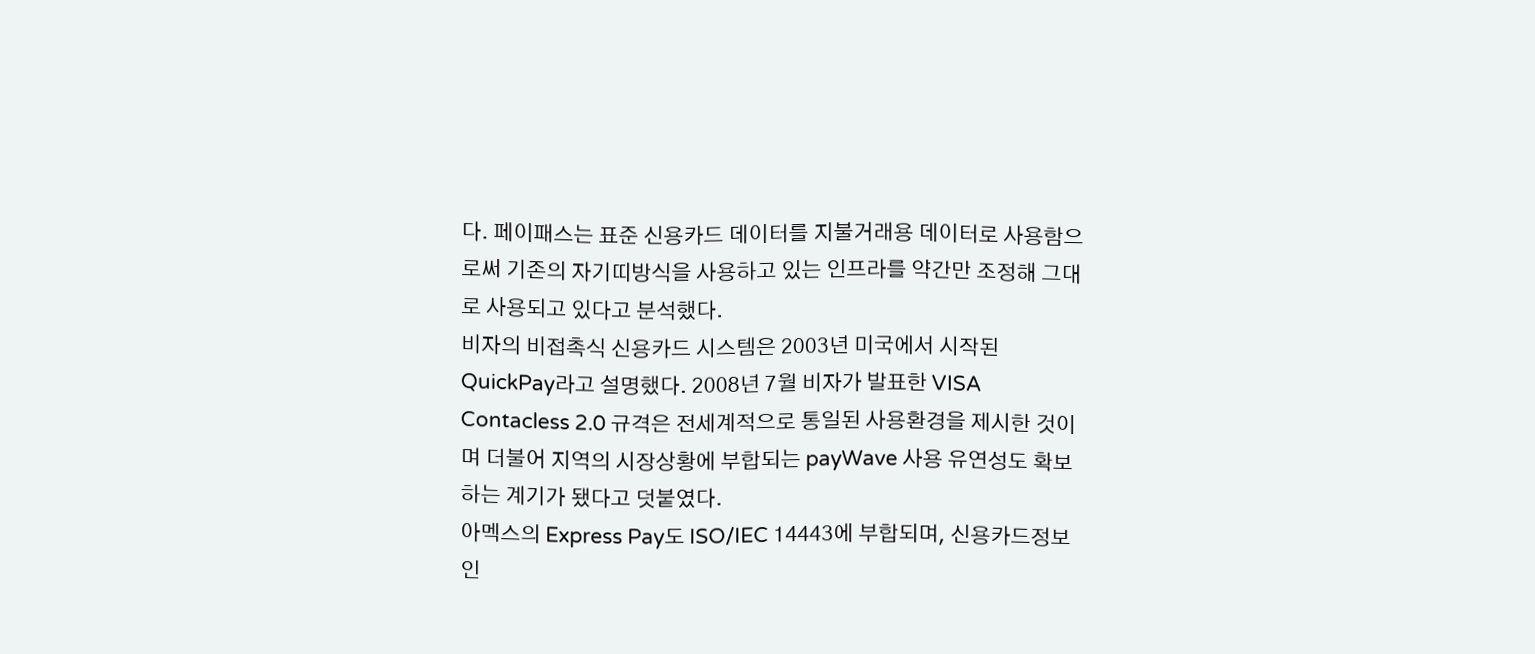다. 페이패스는 표준 신용카드 데이터를 지불거래용 데이터로 사용함으로써 기존의 자기띠방식을 사용하고 있는 인프라를 약간만 조정해 그대로 사용되고 있다고 분석했다.
비자의 비접촉식 신용카드 시스템은 2003년 미국에서 시작된 QuickPay라고 설명했다. 2008년 7월 비자가 발표한 VISA Contacless 2.0 규격은 전세계적으로 통일된 사용환경을 제시한 것이며 더불어 지역의 시장상황에 부합되는 payWave 사용 유연성도 확보하는 계기가 됐다고 덧붙였다.
아멕스의 Express Pay도 ISO/IEC 14443에 부합되며, 신용카드정보인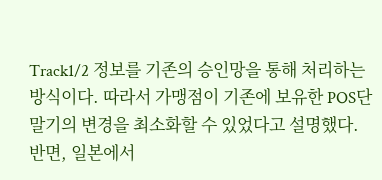Track1/2 정보를 기존의 승인망을 통해 처리하는 방식이다. 따라서 가맹점이 기존에 보유한 POS단말기의 변경을 최소화할 수 있었다고 설명했다.
반면, 일본에서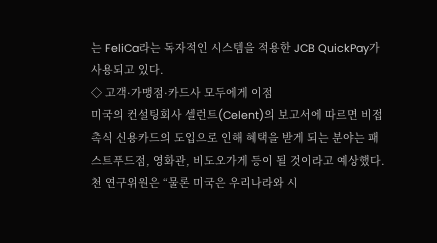는 FeliCa라는 독자적인 시스템을 적용한 JCB QuickPay가 사용되고 있다.
◇ 고객·가맹점·카드사 모두에게 이점
미국의 컨설팅회사 셀런트(Celent)의 보고서에 따르면 비접촉식 신용카드의 도입으로 인해 혜택을 받게 되는 분야는 패스트푸드점, 영화관, 비도오가게 등이 될 것이라고 예상했다.
천 연구위원은 “물론 미국은 우리나라와 시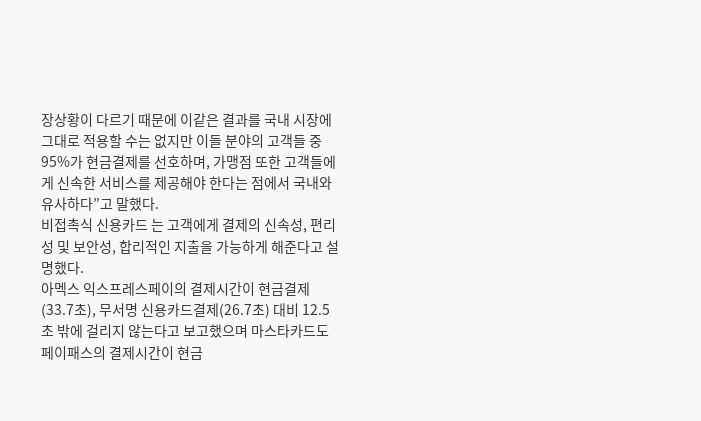장상황이 다르기 때문에 이같은 결과를 국내 시장에 그대로 적용할 수는 없지만 이들 분야의 고객들 중 95%가 현금결제를 선호하며, 가맹점 또한 고객들에게 신속한 서비스를 제공해야 한다는 점에서 국내와 유사하다”고 말했다.
비접촉식 신용카드 는 고객에게 결제의 신속성, 편리성 및 보안성, 합리적인 지출을 가능하게 해준다고 설명했다.
아멕스 익스프레스페이의 결제시간이 현금결제(33.7초), 무서명 신용카드결제(26.7초) 대비 12.5초 밖에 걸리지 않는다고 보고했으며 마스타카드도 페이패스의 결제시간이 현금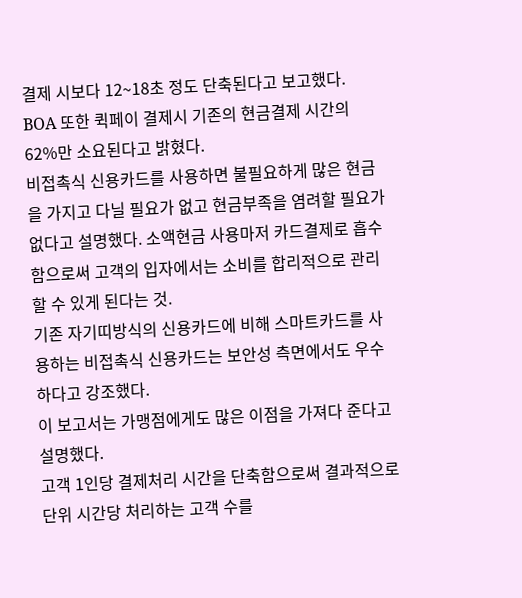결제 시보다 12~18초 정도 단축된다고 보고했다. BOA 또한 퀵페이 결제시 기존의 현금결제 시간의 62%만 소요된다고 밝혔다.
비접촉식 신용카드를 사용하면 불필요하게 많은 현금을 가지고 다닐 필요가 없고 현금부족을 염려할 필요가 없다고 설명했다. 소액현금 사용마저 카드결제로 흡수함으로써 고객의 입자에서는 소비를 합리적으로 관리할 수 있게 된다는 것.
기존 자기띠방식의 신용카드에 비해 스마트카드를 사용하는 비접촉식 신용카드는 보안성 측면에서도 우수하다고 강조했다.
이 보고서는 가맹점에게도 많은 이점을 가져다 준다고 설명했다.
고객 1인당 결제처리 시간을 단축함으로써 결과적으로 단위 시간당 처리하는 고객 수를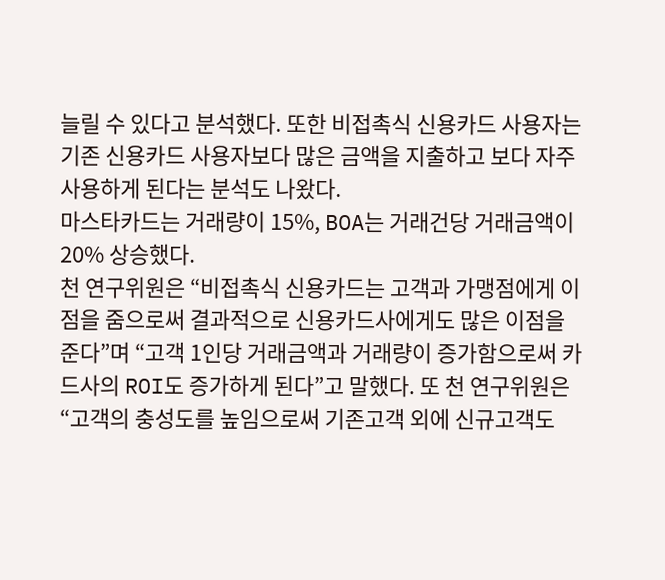늘릴 수 있다고 분석했다. 또한 비접촉식 신용카드 사용자는 기존 신용카드 사용자보다 많은 금액을 지출하고 보다 자주 사용하게 된다는 분석도 나왔다.
마스타카드는 거래량이 15%, BOA는 거래건당 거래금액이 20% 상승했다.
천 연구위원은 “비접촉식 신용카드는 고객과 가맹점에게 이점을 줌으로써 결과적으로 신용카드사에게도 많은 이점을 준다”며 “고객 1인당 거래금액과 거래량이 증가함으로써 카드사의 ROI도 증가하게 된다”고 말했다. 또 천 연구위원은 “고객의 충성도를 높임으로써 기존고객 외에 신규고객도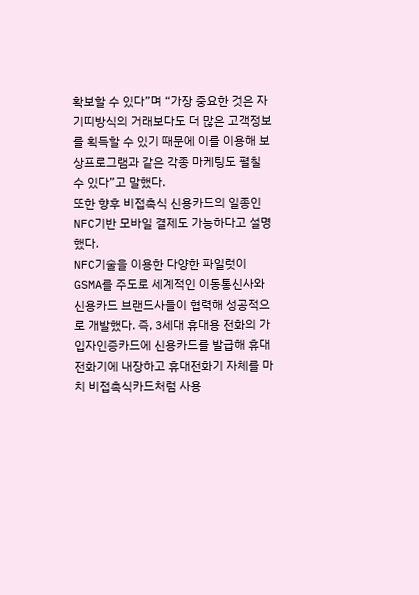확보할 수 있다”며 “가장 중요한 것은 자기띠방식의 거래보다도 더 많은 고객정보를 획득할 수 있기 때문에 이를 이용해 보상프로그램과 같은 각종 마케팅도 펼칠 수 있다”고 말했다.
또한 향후 비접촉식 신용카드의 일종인 NFC기반 모바일 결제도 가능하다고 설명했다.
NFC기술을 이용한 다양한 파일럿이 GSMA를 주도로 세계적인 이동통신사와 신용카드 브랜드사들이 협력해 성공적으로 개발했다. 즉, 3세대 휴대용 전화의 가입자인증카드에 신용카드를 발급해 휴대전화기에 내장하고 휴대전화기 자체를 마치 비접촉식카드처럼 사용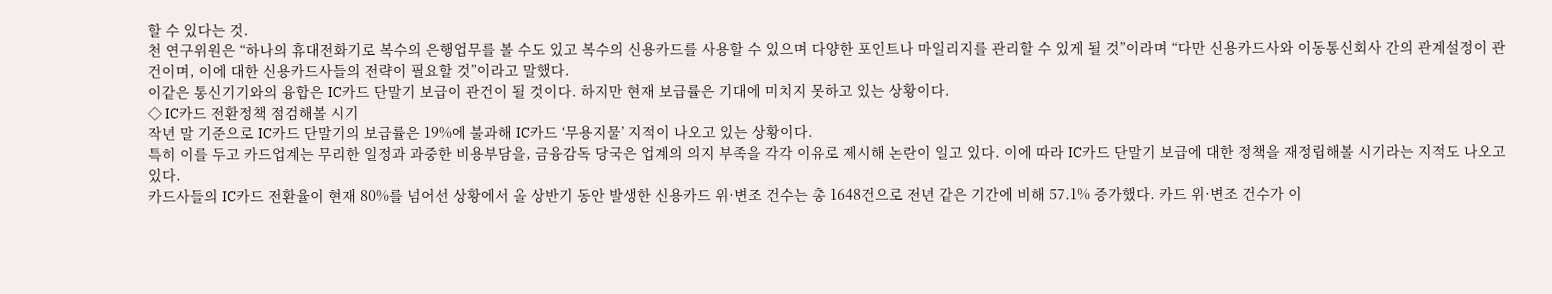할 수 있다는 것.
천 연구위원은 “하나의 휴대전화기로 복수의 은행업무를 볼 수도 있고 복수의 신용카드를 사용할 수 있으며 다양한 포인트나 마일리지를 관리할 수 있게 될 것”이라며 “다만 신용카드사와 이동통신회사 간의 관계설정이 관건이며, 이에 대한 신용카드사들의 전략이 필요할 것”이라고 말했다.
이같은 통신기기와의 융합은 IC카드 단말기 보급이 관건이 될 것이다. 하지만 현재 보급률은 기대에 미치지 못하고 있는 상황이다.
◇ IC카드 전환정책 점검해볼 시기
작년 말 기준으로 IC카드 단말기의 보급률은 19%에 불과해 IC카드 ‘무용지물’ 지적이 나오고 있는 상황이다.
특히 이를 두고 카드업계는 무리한 일정과 과중한 비용부담을, 금융감독 당국은 업계의 의지 부족을 각각 이유로 제시해 논란이 일고 있다. 이에 따라 IC카드 단말기 보급에 대한 정책을 재정립해볼 시기라는 지적도 나오고 있다.
카드사들의 IC카드 전환율이 현재 80%를 넘어선 상황에서 올 상반기 동안 발생한 신용카드 위·변조 건수는 총 1648건으로 전년 같은 기간에 비해 57.1% 증가했다. 카드 위·변조 건수가 이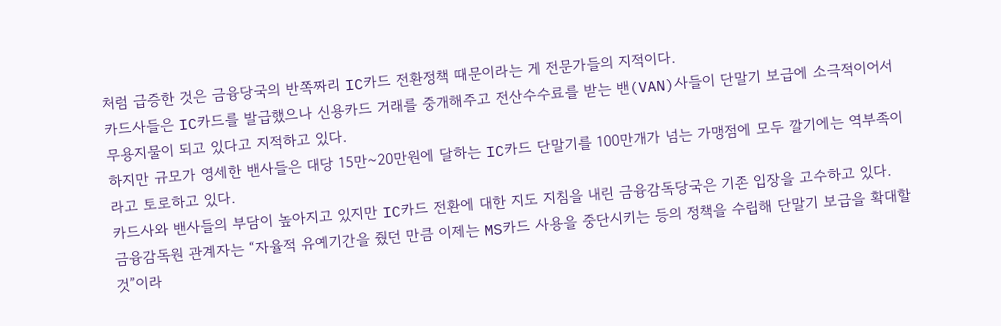처럼 급증한 것은 금융당국의 반쪽짜리 IC카드 전환정책 때문이라는 게 전문가들의 지적이다.
카드사들은 IC카드를 발급했으나 신용카드 거래를 중개해주고 전산수수료를 받는 밴(VAN)사들이 단말기 보급에 소극적이어서 무용지물이 되고 있다고 지적하고 있다.
하지만 규모가 영세한 밴사들은 대당 15만~20만원에 달하는 IC카드 단말기를 100만개가 넘는 가맹점에 모두 깔기에는 역부족이라고 토로하고 있다.
카드사와 밴사들의 부담이 높아지고 있지만 IC카드 전환에 대한 지도 지침을 내린 금융감독당국은 기존 입장을 고수하고 있다.
금융감독원 관계자는 “자율적 유예기간을 줬던 만큼 이제는 MS카드 사용을 중단시키는 등의 정책을 수립해 단말기 보급을 확대할 것”이라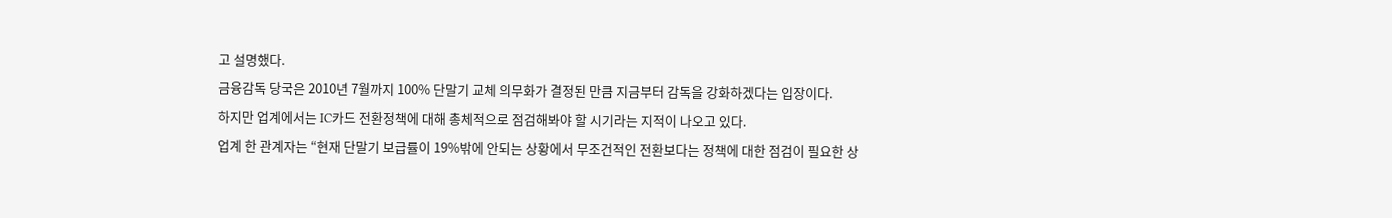고 설명했다.
금융감독 당국은 2010년 7월까지 100% 단말기 교체 의무화가 결정된 만큼 지금부터 감독을 강화하겠다는 입장이다.
하지만 업계에서는 IC카드 전환정책에 대해 총체적으로 점검해봐야 할 시기라는 지적이 나오고 있다.
업계 한 관계자는 “현재 단말기 보급률이 19%밖에 안되는 상황에서 무조건적인 전환보다는 정책에 대한 점검이 필요한 상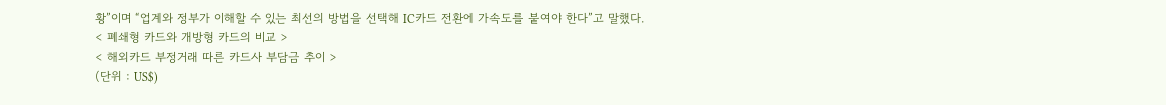황”이며 “업계와 정부가 이해할 수 있는 최선의 방법을 선택해 IC카드 전환에 가속도를 붙여야 한다”고 말했다.
< 폐쇄형 카드와 개방형 카드의 비교 >
< 해외카드 부정거래 따른 카드사 부담금 추이 >
(단위 : US$)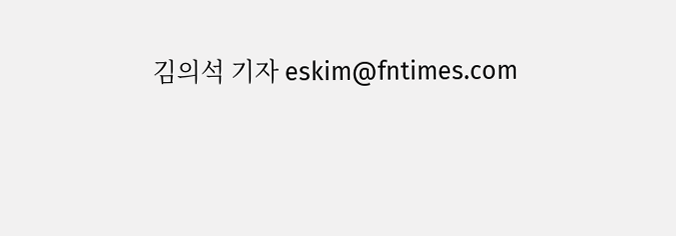김의석 기자 eskim@fntimes.com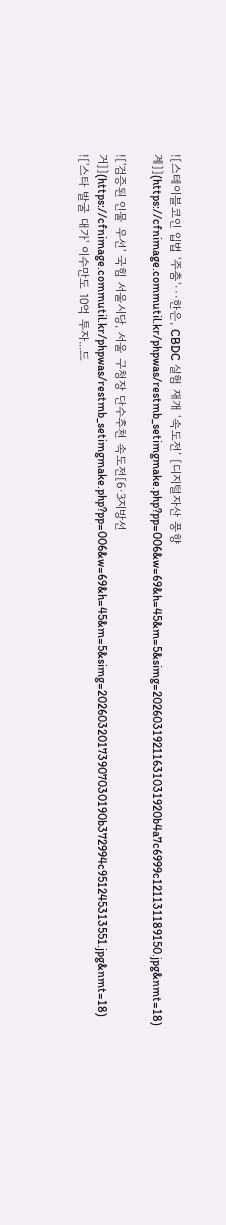![스테이블코인 입법 '주춤'···한은, CBDC 실험 재개 ‘속도전’ [디지털자산 풍향계]](https://cfnimage.commutil.kr/phpwas/restmb_setimgmake.php?pp=006&w=69&h=45&m=5&simg=20260319211631031920b4a7c6999c121131189150.jpg&nmt=18)

!['검증된 인물 우선' 국힘 서울시당, 서울 구청장 단수추천 속도전[6·3지방선거]](https://cfnimage.commutil.kr/phpwas/restmb_setimgmake.php?pp=006&w=69&h=45&m=5&simg=20260320173907030190b372994c951245313551.jpg&nmt=18)
!['스타 발굴 대가' 이수만도 10억 투자...드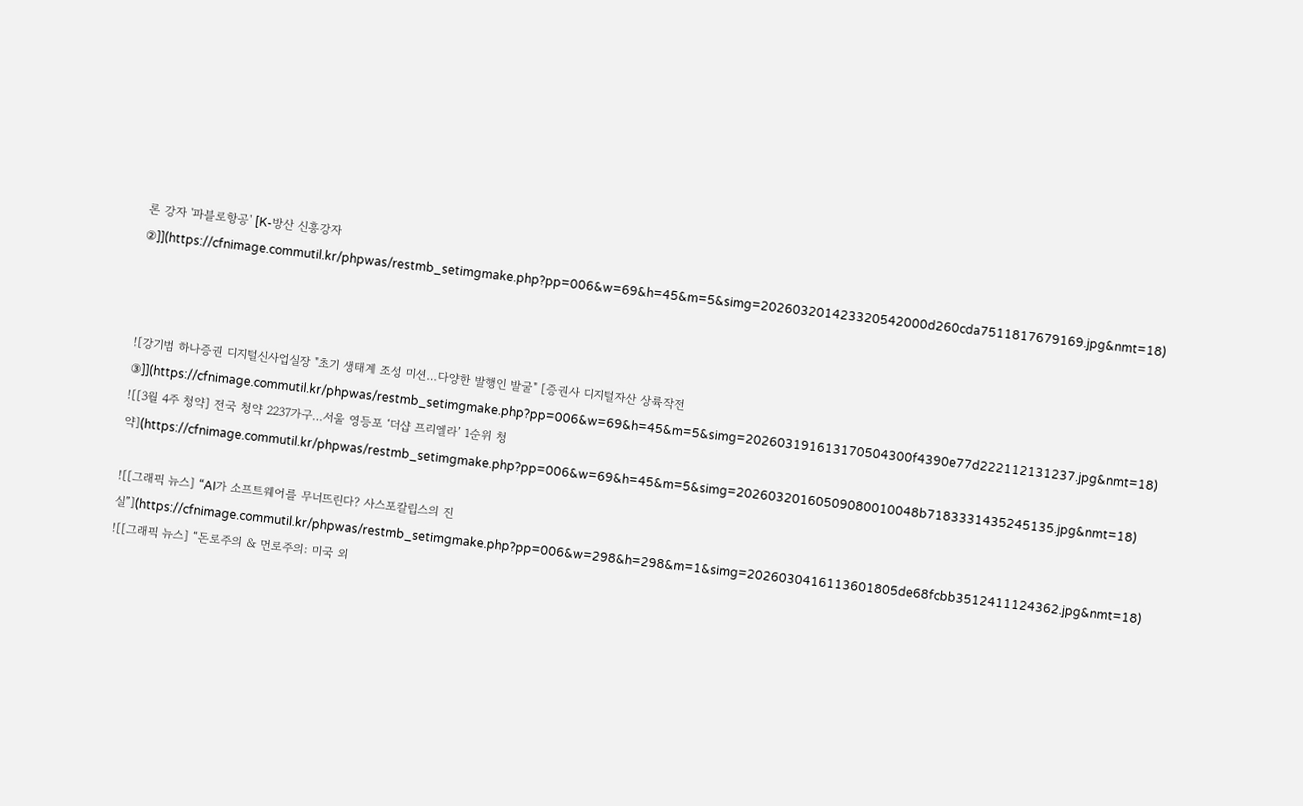론 강자 '파블로항공' [K-방산 신흥강자 ②]](https://cfnimage.commutil.kr/phpwas/restmb_setimgmake.php?pp=006&w=69&h=45&m=5&simg=202603201423320542000d260cda7511817679169.jpg&nmt=18)



![강기범 하나증권 디지털신사업실장 "초기 생태계 조성 미션…다양한 발행인 발굴" [증권사 디지털자산 상륙작전 ③]](https://cfnimage.commutil.kr/phpwas/restmb_setimgmake.php?pp=006&w=69&h=45&m=5&simg=202603191613170504300f4390e77d222112131237.jpg&nmt=18)
![[3월 4주 청약] 전국 청약 2237가구…서울 영등포 ‘더샵 프리엘라’ 1순위 청약](https://cfnimage.commutil.kr/phpwas/restmb_setimgmake.php?pp=006&w=69&h=45&m=5&simg=20260320160509080010048b7183331435245135.jpg&nmt=18)

![[그래픽 뉴스] “AI가 소프트웨어를 무너뜨린다? 사스포칼립스의 진실”](https://cfnimage.commutil.kr/phpwas/restmb_setimgmake.php?pp=006&w=298&h=298&m=1&simg=2026030416113601805de68fcbb3512411124362.jpg&nmt=18)
![[그래픽 뉴스] “돈로주의 & 먼로주의: 미국 외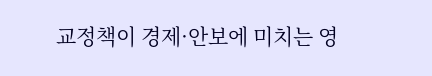교정책이 경제·안보에 미치는 영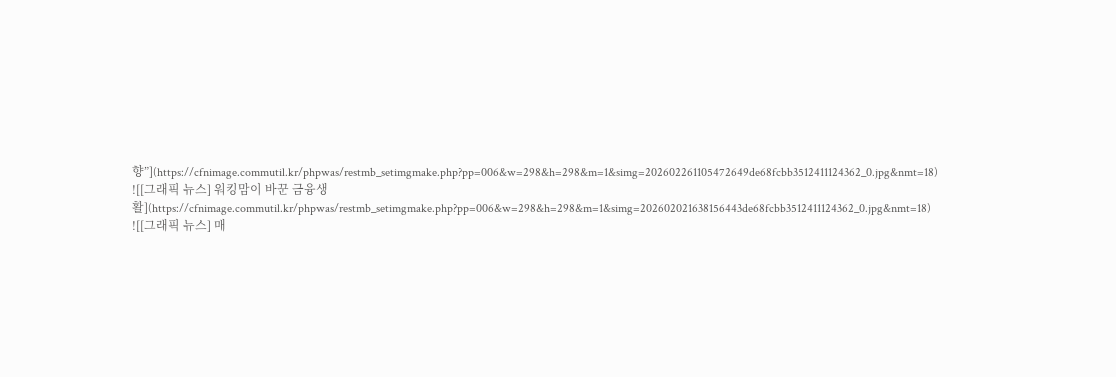향”](https://cfnimage.commutil.kr/phpwas/restmb_setimgmake.php?pp=006&w=298&h=298&m=1&simg=202602261105472649de68fcbb3512411124362_0.jpg&nmt=18)
![[그래픽 뉴스] 워킹맘이 바꾼 금융생활](https://cfnimage.commutil.kr/phpwas/restmb_setimgmake.php?pp=006&w=298&h=298&m=1&simg=202602021638156443de68fcbb3512411124362_0.jpg&nmt=18)
![[그래픽 뉴스] 매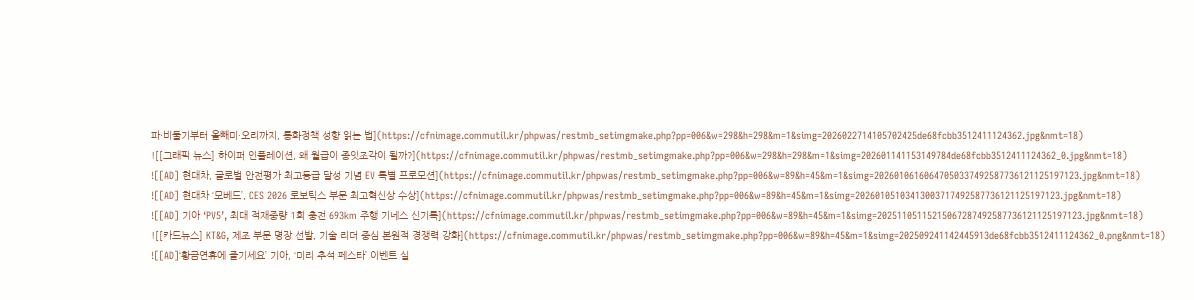파·비둘기부터 올빼미·오리까지, 통화정책 성향 읽는 법](https://cfnimage.commutil.kr/phpwas/restmb_setimgmake.php?pp=006&w=298&h=298&m=1&simg=2026022714105702425de68fcbb3512411124362.jpg&nmt=18)
![[그래픽 뉴스] 하이퍼 인플레이션, 왜 월급이 종잇조각이 될까?](https://cfnimage.commutil.kr/phpwas/restmb_setimgmake.php?pp=006&w=298&h=298&m=1&simg=202601141153149784de68fcbb3512411124362_0.jpg&nmt=18)
![[AD] 현대차, 글로벌 안전평가 최고등급 달성 기념 EV 특별 프로모션](https://cfnimage.commutil.kr/phpwas/restmb_setimgmake.php?pp=006&w=89&h=45&m=1&simg=20260106160647050337492587736121125197123.jpg&nmt=18)
![[AD] 현대차 ‘모베드’, CES 2026 로보틱스 부문 최고혁신상 수상](https://cfnimage.commutil.kr/phpwas/restmb_setimgmake.php?pp=006&w=89&h=45&m=1&simg=20260105103413003717492587736121125197123.jpg&nmt=18)
![[AD] 기아 ‘PV5’, 최대 적재중량 1회 충전 693km 주행 기네스 신기록](https://cfnimage.commutil.kr/phpwas/restmb_setimgmake.php?pp=006&w=89&h=45&m=1&simg=20251105115215067287492587736121125197123.jpg&nmt=18)
![[카드뉴스] KT&G, 제조 부문 명장 선발, 기술 리더 중심 본원적 경쟁력 강화](https://cfnimage.commutil.kr/phpwas/restmb_setimgmake.php?pp=006&w=89&h=45&m=1&simg=202509241142445913de68fcbb3512411124362_0.png&nmt=18)
![[AD]‘황금연휴에 즐기세요’ 기아, ‘미리 추석 페스타’ 이벤트 실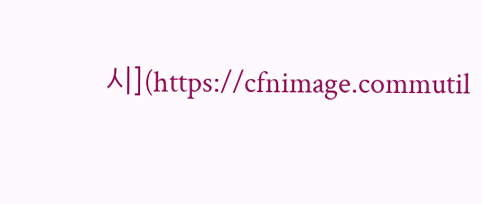시](https://cfnimage.commutil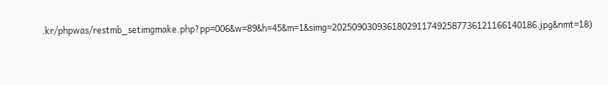.kr/phpwas/restmb_setimgmake.php?pp=006&w=89&h=45&m=1&simg=20250903093618029117492587736121166140186.jpg&nmt=18)